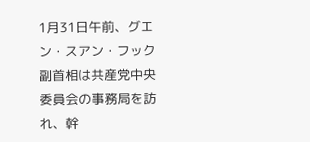1月31日午前、グエン・スアン・フック副首相は共産党中央委員会の事務局を訪れ、幹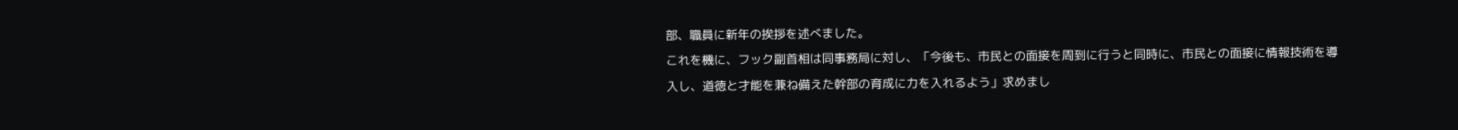部、職員に新年の挨拶を述べました。
これを機に、フック副首相は同事務局に対し、「今後も、市民との面接を周到に行うと同時に、市民との面接に情報技術を導入し、道徳と才能を兼ね備えた幹部の育成に力を入れるよう」求めまし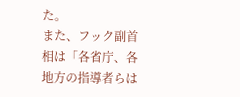た。
また、フック副首相は「各省庁、各地方の指導者らは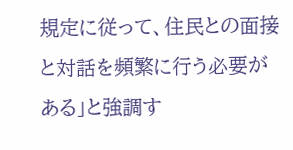規定に従って、住民との面接と対話を頻繁に行う必要がある」と強調す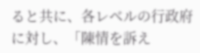ると共に、各レベルの行政府に対し、「陳情を訴え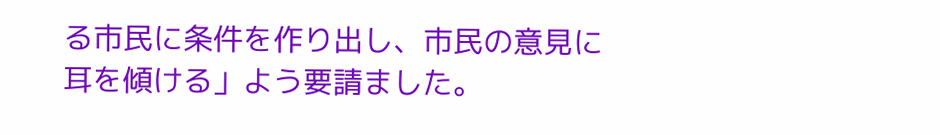る市民に条件を作り出し、市民の意見に耳を傾ける」よう要請ました。